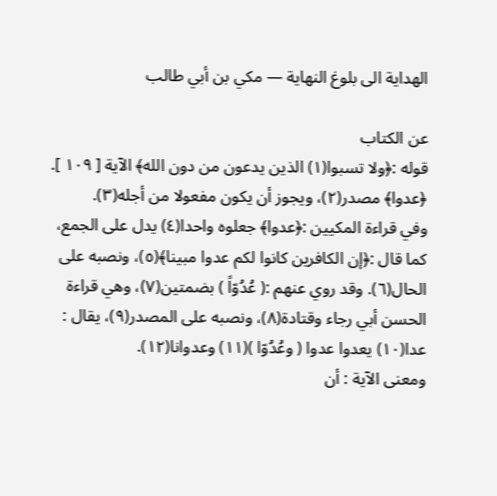الهداية الى بلوغ النهاية — مكي بن أبي طالب

عن الكتاب
قوله :﴿ولا تسبوا(١) الذين يدعون من دون الله﴾ الآية [ ١٠٩ ].
﴿عدوا﴾ مصدر(٢)، ويجوز أن يكون مفعولا من أجله(٣).
وفي قراءة المكيين :﴿عدوا﴾ جعلوه واحدا(٤) يدل على الجمع، كما قال :﴿إن الكافرين كانوا لكم عدوا مبينا﴾(٥)، ونصبه على الحال(٦). وقد روي عنهم :( عُدُوّاً ) بضمتين(٧)، وهي قراءة الحسن أبي رجاء وقتادة(٨)، ونصبه على المصدر(٩)، يقال : عدا(١٠) يعدوا عدوا ( وعُدُوّا )(١١) وعدوانا(١٢).
ومعنى الآية : أن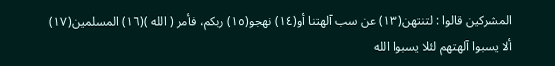المشركين قالوا : لتنتهن(١٣) عن سب آلهتنا أو(١٤) نهجو(١٥) ربكم، فأمر ( الله )(١٦) المسلمين(١٧) ألا يسبوا آلهتهم لئلا يسبوا الله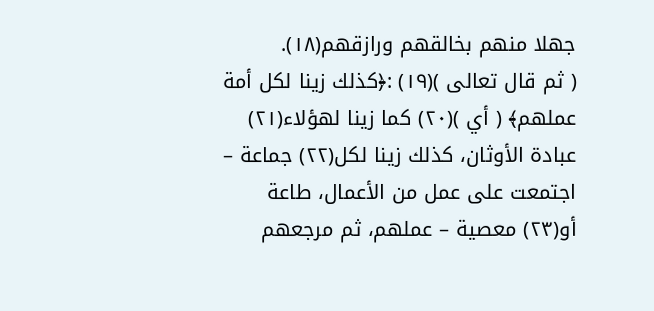جهلا منهم بخالقهم ورازقهم(١٨).
( ثم قال تعالى )(١٩) :﴿كذلك زينا لكل أمة عملهم﴾ ( أي )(٢٠) كما زينا لهؤلاء(٢١) عبادة الأوثان، كذلك زينا لكل(٢٢) جماعة – اجتمعت على عمل من الأعمال، طاعة أو(٢٣) معصية – عملهم، ثم مرجعهم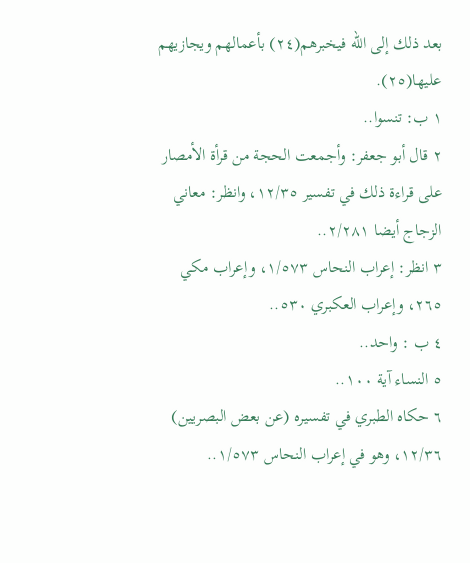بعد ذلك إلى الله فيخبرهم(٢٤) بأعمالهم ويجازيهم عليها(٢٥).
١ ب: تنسوا..
٢ قال أبو جعفر: وأجمعت الحجة من قرأة الأمصار على قراءة ذلك في تفسير ١٢/٣٥، وانظر: معاني الزجاج أيضا ٢/٢٨١..
٣ انظر: إعراب النحاس ١/٥٧٣، وإعراب مكي ٢٦٥، وإعراب العكبري ٥٣٠..
٤ ب : واحد..
٥ النساء آية ١٠٠..
٦ حكاه الطبري في تفسيره (عن بعض البصريين) ١٢/٣٦، وهو في إعراب النحاس ١/٥٧٣..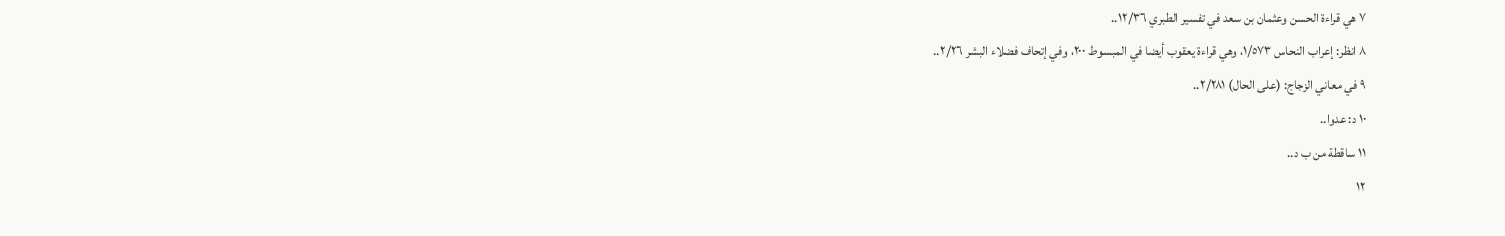٧ هي قراءة الحسن وعثمان بن سعد في تفسير الطبري ١٢/٣٦..
٨ انظر: إعراب النحاس ١/٥٧٣، وهي قراءة يعقوب أيضا في المبسوط ٢٠٠، وفي إتحاف فضلاء البشر ٢/٢٦..
٩ في معاني الزجاج: (على الحال) ٢/٢٨١..
١٠ د: عدوا..
١١ ساقطة من ب د..
١٢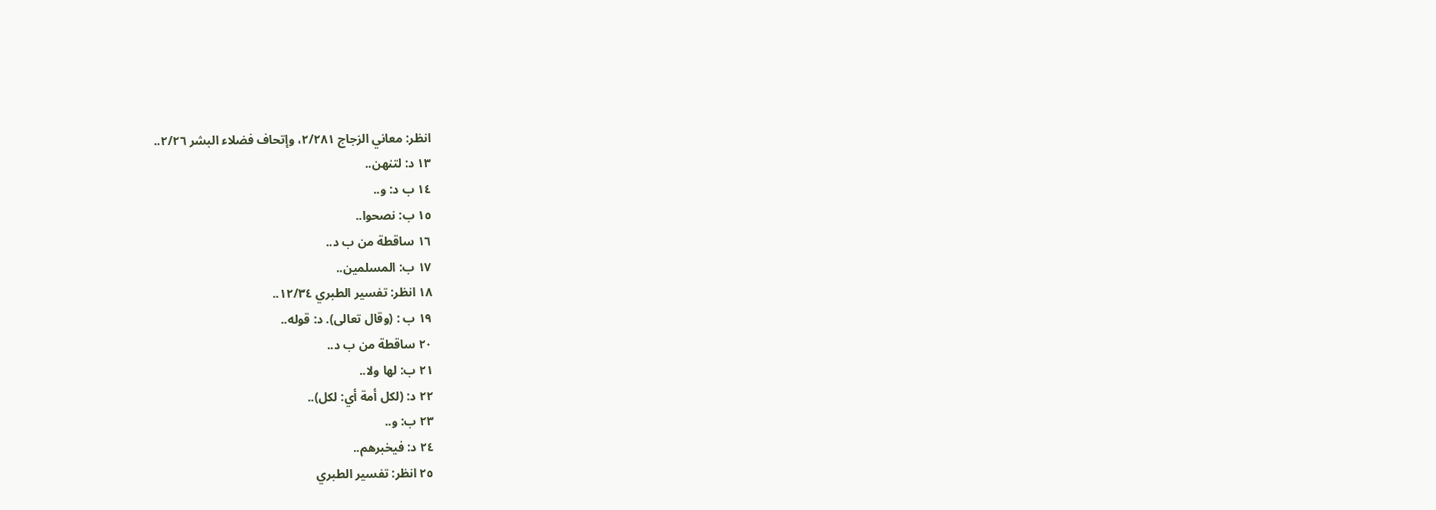انظر: معاني الزجاج ٢/٢٨١، وإتحاف فضلاء البشر ٢/٢٦..
١٣ د: لتنهن..
١٤ ب د: و..
١٥ ب: نصحوا..
١٦ ساقطة من ب د..
١٧ ب: المسلمين..
١٨ انظر: تفسير الطبري ١٢/٣٤..
١٩ ب : (وقال تعالى). د: قوله..
٢٠ ساقطة من ب د..
٢١ ب: لها ولا..
٢٢ د: (لكل أمة أي: لكل)..
٢٣ ب: و..
٢٤ د: فيخبرهم..
٢٥ انظر: تفسير الطبري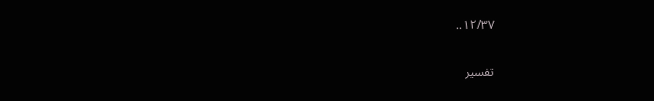١٢/٣٧..

تفسير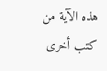هذه الآية من كتب أخرى